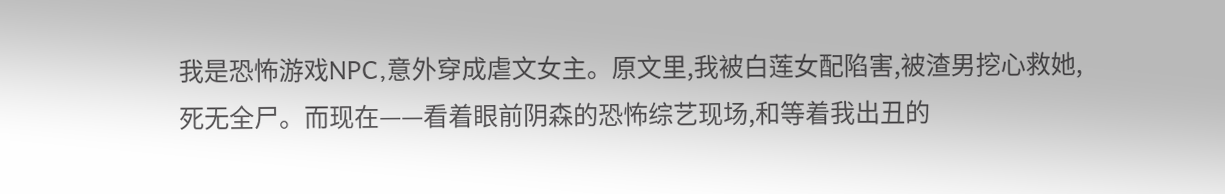我是恐怖游戏NPC,意外穿成虐文女主。原文里,我被白莲女配陷害,被渣男挖心救她,
死无全尸。而现在——看着眼前阴森的恐怖综艺现场,和等着我出丑的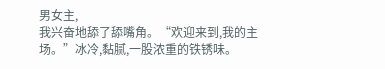男女主,
我兴奋地舔了舔嘴角。“欢迎来到,我的主场。”冰冷,黏腻,一股浓重的铁锈味。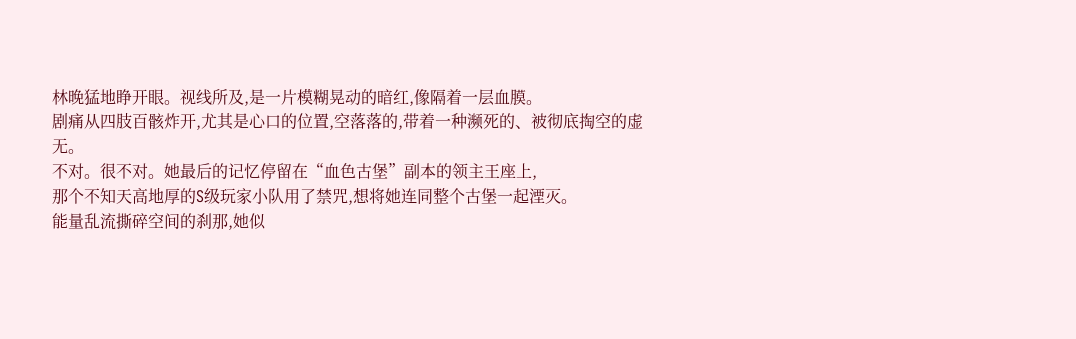林晚猛地睁开眼。视线所及,是一片模糊晃动的暗红,像隔着一层血膜。
剧痛从四肢百骸炸开,尤其是心口的位置,空落落的,带着一种濒死的、被彻底掏空的虚无。
不对。很不对。她最后的记忆停留在“血色古堡”副本的领主王座上,
那个不知天高地厚的S级玩家小队用了禁咒,想将她连同整个古堡一起湮灭。
能量乱流撕碎空间的刹那,她似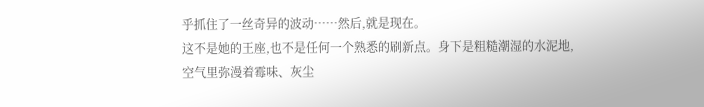乎抓住了一丝奇异的波动……然后,就是现在。
这不是她的王座,也不是任何一个熟悉的刷新点。身下是粗糙潮湿的水泥地,
空气里弥漫着霉味、灰尘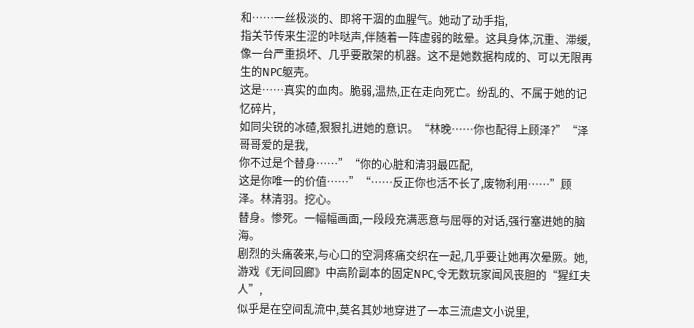和……一丝极淡的、即将干涸的血腥气。她动了动手指,
指关节传来生涩的咔哒声,伴随着一阵虚弱的眩晕。这具身体,沉重、滞缓,
像一台严重损坏、几乎要散架的机器。这不是她数据构成的、可以无限再生的NPC躯壳。
这是……真实的血肉。脆弱,温热,正在走向死亡。纷乱的、不属于她的记忆碎片,
如同尖锐的冰碴,狠狠扎进她的意识。“林晚……你也配得上顾泽?”“泽哥哥爱的是我,
你不过是个替身……”“你的心脏和清羽最匹配,
这是你唯一的价值……”“……反正你也活不长了,废物利用……”顾泽。林清羽。挖心。
替身。惨死。一幅幅画面,一段段充满恶意与屈辱的对话,强行塞进她的脑海。
剧烈的头痛袭来,与心口的空洞疼痛交织在一起,几乎要让她再次晕厥。她,
游戏《无间回廊》中高阶副本的固定NPC,令无数玩家闻风丧胆的“猩红夫人”,
似乎是在空间乱流中,莫名其妙地穿进了一本三流虐文小说里,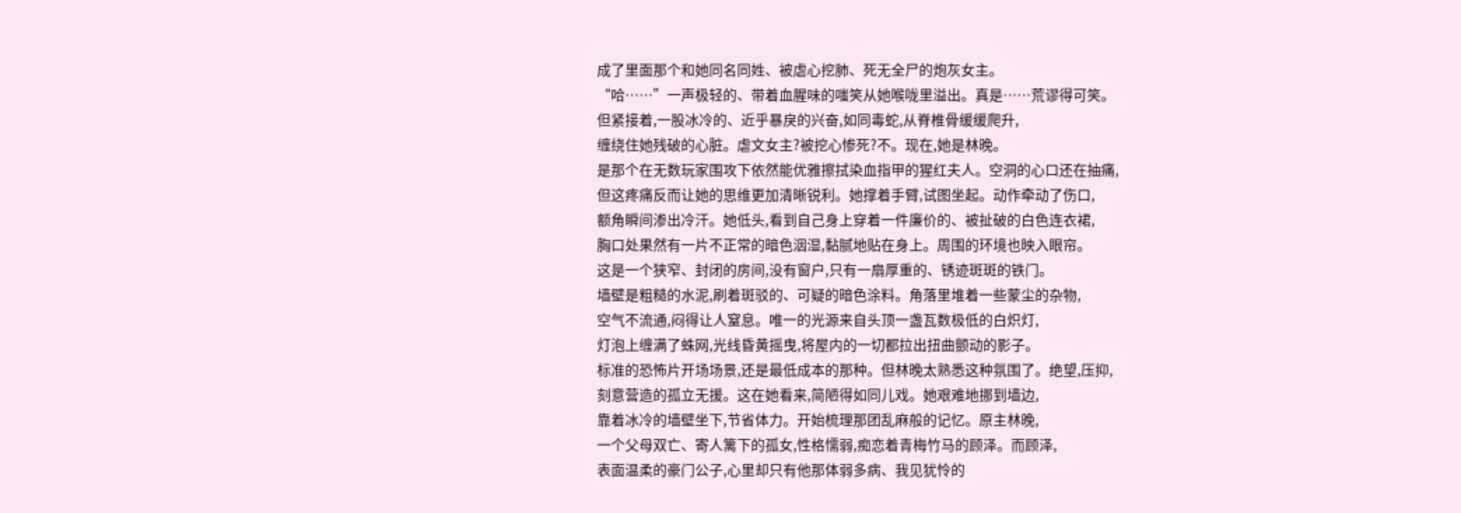成了里面那个和她同名同姓、被虐心挖肺、死无全尸的炮灰女主。
“哈……”一声极轻的、带着血腥味的嗤笑从她喉咙里溢出。真是……荒谬得可笑。
但紧接着,一股冰冷的、近乎暴戾的兴奋,如同毒蛇,从脊椎骨缓缓爬升,
缠绕住她残破的心脏。虐文女主?被挖心惨死?不。现在,她是林晚。
是那个在无数玩家围攻下依然能优雅擦拭染血指甲的猩红夫人。空洞的心口还在抽痛,
但这疼痛反而让她的思维更加清晰锐利。她撑着手臂,试图坐起。动作牵动了伤口,
额角瞬间渗出冷汗。她低头,看到自己身上穿着一件廉价的、被扯破的白色连衣裙,
胸口处果然有一片不正常的暗色洇湿,黏腻地贴在身上。周围的环境也映入眼帘。
这是一个狭窄、封闭的房间,没有窗户,只有一扇厚重的、锈迹斑斑的铁门。
墙壁是粗糙的水泥,刷着斑驳的、可疑的暗色涂料。角落里堆着一些蒙尘的杂物,
空气不流通,闷得让人窒息。唯一的光源来自头顶一盏瓦数极低的白炽灯,
灯泡上缠满了蛛网,光线昏黄摇曳,将屋内的一切都拉出扭曲颤动的影子。
标准的恐怖片开场场景,还是最低成本的那种。但林晚太熟悉这种氛围了。绝望,压抑,
刻意营造的孤立无援。这在她看来,简陋得如同儿戏。她艰难地挪到墙边,
靠着冰冷的墙壁坐下,节省体力。开始梳理那团乱麻般的记忆。原主林晚,
一个父母双亡、寄人篱下的孤女,性格懦弱,痴恋着青梅竹马的顾泽。而顾泽,
表面温柔的豪门公子,心里却只有他那体弱多病、我见犹怜的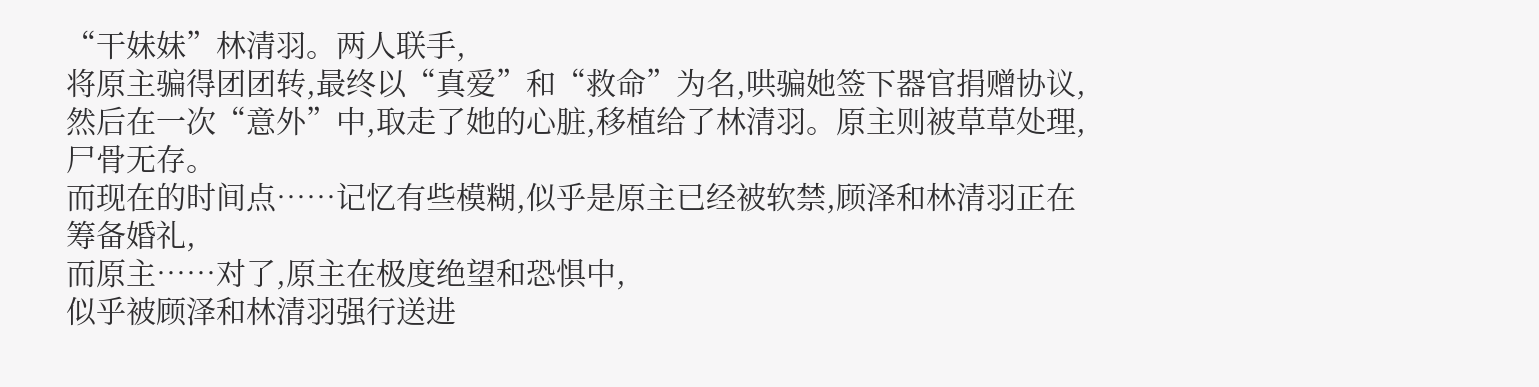“干妹妹”林清羽。两人联手,
将原主骗得团团转,最终以“真爱”和“救命”为名,哄骗她签下器官捐赠协议,
然后在一次“意外”中,取走了她的心脏,移植给了林清羽。原主则被草草处理,尸骨无存。
而现在的时间点……记忆有些模糊,似乎是原主已经被软禁,顾泽和林清羽正在筹备婚礼,
而原主……对了,原主在极度绝望和恐惧中,
似乎被顾泽和林清羽强行送进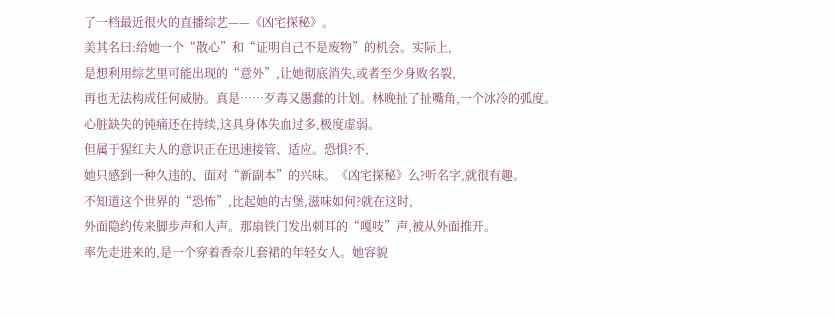了一档最近很火的直播综艺——《凶宅探秘》。
美其名曰:给她一个“散心”和“证明自己不是废物”的机会。实际上,
是想利用综艺里可能出现的“意外”,让她彻底消失,或者至少身败名裂,
再也无法构成任何威胁。真是……歹毒又愚蠢的计划。林晚扯了扯嘴角,一个冰冷的弧度。
心脏缺失的钝痛还在持续,这具身体失血过多,极度虚弱。
但属于猩红夫人的意识正在迅速接管、适应。恐惧?不,
她只感到一种久违的、面对“新副本”的兴味。《凶宅探秘》么?听名字,就很有趣。
不知道这个世界的“恐怖”,比起她的古堡,滋味如何?就在这时,
外面隐约传来脚步声和人声。那扇铁门发出刺耳的“嘎吱”声,被从外面推开。
率先走进来的,是一个穿着香奈儿套裙的年轻女人。她容貌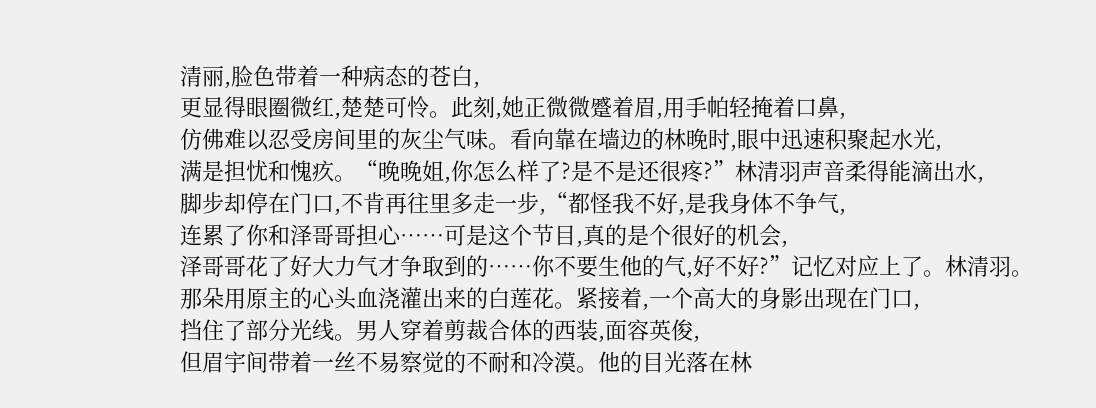清丽,脸色带着一种病态的苍白,
更显得眼圈微红,楚楚可怜。此刻,她正微微蹙着眉,用手帕轻掩着口鼻,
仿佛难以忍受房间里的灰尘气味。看向靠在墙边的林晚时,眼中迅速积聚起水光,
满是担忧和愧疚。“晚晚姐,你怎么样了?是不是还很疼?”林清羽声音柔得能滴出水,
脚步却停在门口,不肯再往里多走一步,“都怪我不好,是我身体不争气,
连累了你和泽哥哥担心……可是这个节目,真的是个很好的机会,
泽哥哥花了好大力气才争取到的……你不要生他的气,好不好?”记忆对应上了。林清羽。
那朵用原主的心头血浇灌出来的白莲花。紧接着,一个高大的身影出现在门口,
挡住了部分光线。男人穿着剪裁合体的西装,面容英俊,
但眉宇间带着一丝不易察觉的不耐和冷漠。他的目光落在林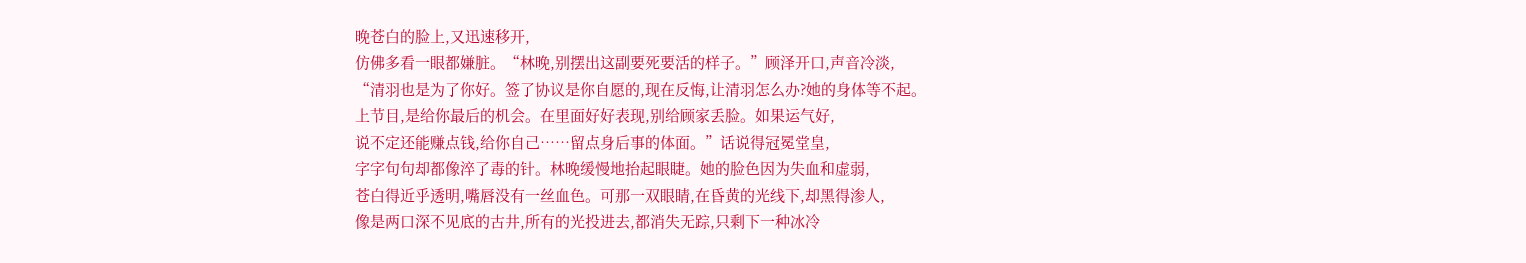晚苍白的脸上,又迅速移开,
仿佛多看一眼都嫌脏。“林晚,别摆出这副要死要活的样子。”顾泽开口,声音冷淡,
“清羽也是为了你好。签了协议是你自愿的,现在反悔,让清羽怎么办?她的身体等不起。
上节目,是给你最后的机会。在里面好好表现,别给顾家丢脸。如果运气好,
说不定还能赚点钱,给你自己……留点身后事的体面。”话说得冠冕堂皇,
字字句句却都像淬了毒的针。林晚缓慢地抬起眼睫。她的脸色因为失血和虚弱,
苍白得近乎透明,嘴唇没有一丝血色。可那一双眼睛,在昏黄的光线下,却黑得渗人,
像是两口深不见底的古井,所有的光投进去,都消失无踪,只剩下一种冰冷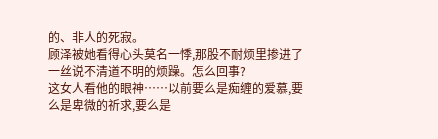的、非人的死寂。
顾泽被她看得心头莫名一悸,那股不耐烦里掺进了一丝说不清道不明的烦躁。怎么回事?
这女人看他的眼神……以前要么是痴缠的爱慕,要么是卑微的祈求,要么是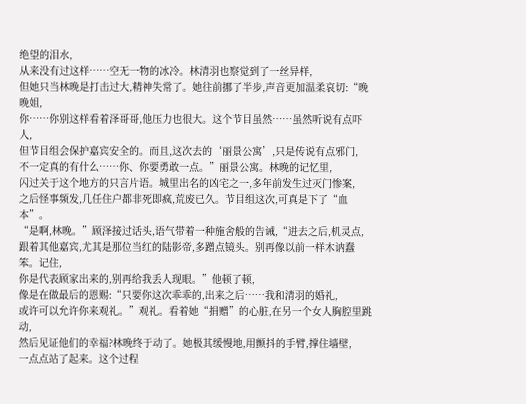绝望的泪水,
从来没有过这样……空无一物的冰冷。林清羽也察觉到了一丝异样,
但她只当林晚是打击过大,精神失常了。她往前挪了半步,声音更加温柔哀切:“晚晚姐,
你……你别这样看着泽哥哥,他压力也很大。这个节目虽然……虽然听说有点吓人,
但节目组会保护嘉宾安全的。而且,这次去的‘丽景公寓’,只是传说有点邪门,
不一定真的有什么……你、你要勇敢一点。”丽景公寓。林晚的记忆里,
闪过关于这个地方的只言片语。城里出名的凶宅之一,多年前发生过灭门惨案,
之后怪事频发,几任住户都非死即疯,荒废已久。节目组这次,可真是下了“血本”。
“是啊,林晚。”顾泽接过话头,语气带着一种施舍般的告诫,“进去之后,机灵点,
跟着其他嘉宾,尤其是那位当红的陆影帝,多蹭点镜头。别再像以前一样木讷蠢笨。记住,
你是代表顾家出来的,别再给我丢人现眼。”他顿了顿,
像是在做最后的恩赐:“只要你这次乖乖的,出来之后……我和清羽的婚礼,
或许可以允许你来观礼。”观礼。看着她“捐赠”的心脏,在另一个女人胸腔里跳动,
然后见证他们的幸福?林晚终于动了。她极其缓慢地,用颤抖的手臂,撑住墙壁,
一点点站了起来。这个过程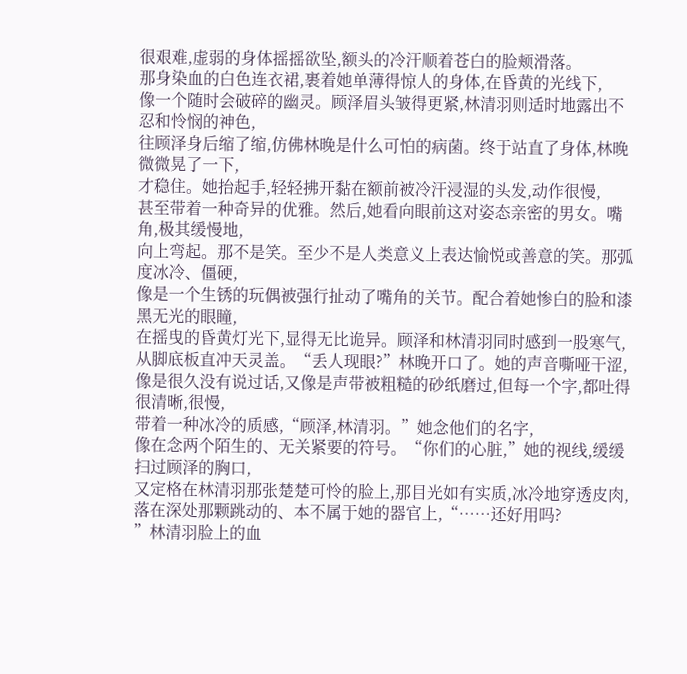很艰难,虚弱的身体摇摇欲坠,额头的冷汗顺着苍白的脸颊滑落。
那身染血的白色连衣裙,裹着她单薄得惊人的身体,在昏黄的光线下,
像一个随时会破碎的幽灵。顾泽眉头皱得更紧,林清羽则适时地露出不忍和怜悯的神色,
往顾泽身后缩了缩,仿佛林晚是什么可怕的病菌。终于站直了身体,林晚微微晃了一下,
才稳住。她抬起手,轻轻拂开黏在额前被冷汗浸湿的头发,动作很慢,
甚至带着一种奇异的优雅。然后,她看向眼前这对姿态亲密的男女。嘴角,极其缓慢地,
向上弯起。那不是笑。至少不是人类意义上表达愉悦或善意的笑。那弧度冰冷、僵硬,
像是一个生锈的玩偶被强行扯动了嘴角的关节。配合着她惨白的脸和漆黑无光的眼瞳,
在摇曳的昏黄灯光下,显得无比诡异。顾泽和林清羽同时感到一股寒气,
从脚底板直冲天灵盖。“丢人现眼?”林晚开口了。她的声音嘶哑干涩,
像是很久没有说过话,又像是声带被粗糙的砂纸磨过,但每一个字,都吐得很清晰,很慢,
带着一种冰冷的质感,“顾泽,林清羽。”她念他们的名字,
像在念两个陌生的、无关紧要的符号。“你们的心脏,”她的视线,缓缓扫过顾泽的胸口,
又定格在林清羽那张楚楚可怜的脸上,那目光如有实质,冰冷地穿透皮肉,
落在深处那颗跳动的、本不属于她的器官上,“……还好用吗?
”林清羽脸上的血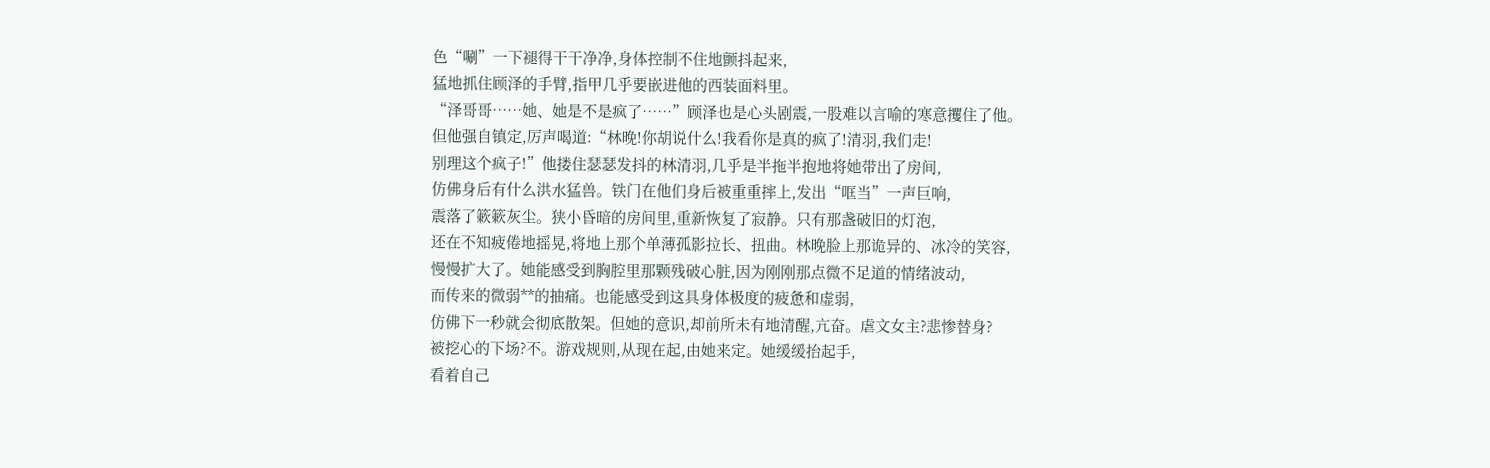色“唰”一下褪得干干净净,身体控制不住地颤抖起来,
猛地抓住顾泽的手臂,指甲几乎要嵌进他的西装面料里。
“泽哥哥……她、她是不是疯了……”顾泽也是心头剧震,一股难以言喻的寒意攫住了他。
但他强自镇定,厉声喝道:“林晚!你胡说什么!我看你是真的疯了!清羽,我们走!
别理这个疯子!”他搂住瑟瑟发抖的林清羽,几乎是半拖半抱地将她带出了房间,
仿佛身后有什么洪水猛兽。铁门在他们身后被重重摔上,发出“哐当”一声巨响,
震落了簌簌灰尘。狭小昏暗的房间里,重新恢复了寂静。只有那盏破旧的灯泡,
还在不知疲倦地摇晃,将地上那个单薄孤影拉长、扭曲。林晚脸上那诡异的、冰冷的笑容,
慢慢扩大了。她能感受到胸腔里那颗残破心脏,因为刚刚那点微不足道的情绪波动,
而传来的微弱**的抽痛。也能感受到这具身体极度的疲惫和虚弱,
仿佛下一秒就会彻底散架。但她的意识,却前所未有地清醒,亢奋。虐文女主?悲惨替身?
被挖心的下场?不。游戏规则,从现在起,由她来定。她缓缓抬起手,
看着自己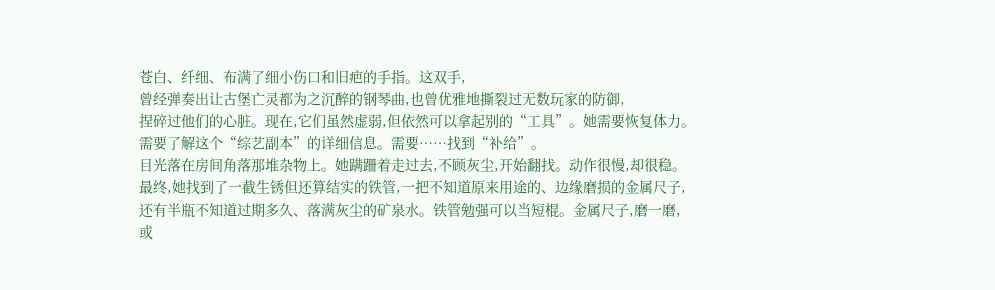苍白、纤细、布满了细小伤口和旧疤的手指。这双手,
曾经弹奏出让古堡亡灵都为之沉醉的钢琴曲,也曾优雅地撕裂过无数玩家的防御,
捏碎过他们的心脏。现在,它们虽然虚弱,但依然可以拿起别的“工具”。她需要恢复体力。
需要了解这个“综艺副本”的详细信息。需要……找到“补给”。
目光落在房间角落那堆杂物上。她蹒跚着走过去,不顾灰尘,开始翻找。动作很慢,却很稳。
最终,她找到了一截生锈但还算结实的铁管,一把不知道原来用途的、边缘磨损的金属尺子,
还有半瓶不知道过期多久、落满灰尘的矿泉水。铁管勉强可以当短棍。金属尺子,磨一磨,
或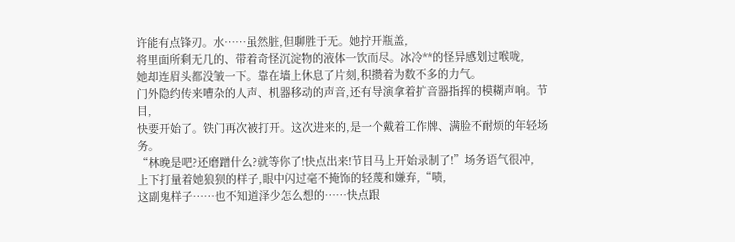许能有点锋刃。水……虽然脏,但聊胜于无。她拧开瓶盖,
将里面所剩无几的、带着奇怪沉淀物的液体一饮而尽。冰冷**的怪异感划过喉咙,
她却连眉头都没皱一下。靠在墙上休息了片刻,积攒着为数不多的力气。
门外隐约传来嘈杂的人声、机器移动的声音,还有导演拿着扩音器指挥的模糊声响。节目,
快要开始了。铁门再次被打开。这次进来的,是一个戴着工作牌、满脸不耐烦的年轻场务。
“林晚是吧?还磨蹭什么?就等你了!快点出来!节目马上开始录制了!”场务语气很冲,
上下打量着她狼狈的样子,眼中闪过毫不掩饰的轻蔑和嫌弃,“啧,
这副鬼样子……也不知道泽少怎么想的……快点跟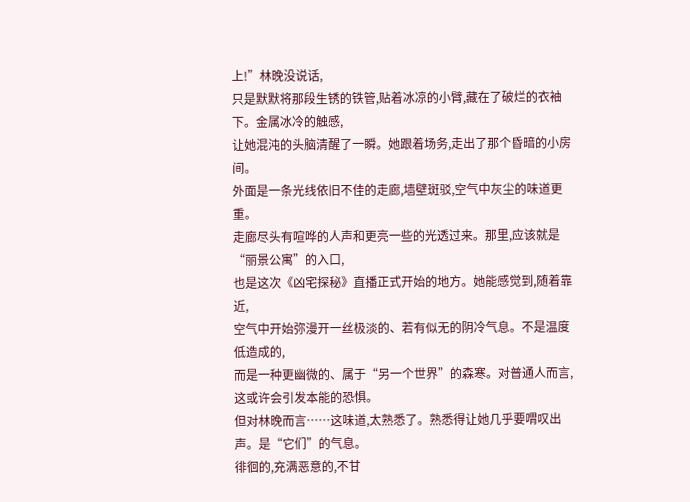上!”林晚没说话,
只是默默将那段生锈的铁管,贴着冰凉的小臂,藏在了破烂的衣袖下。金属冰冷的触感,
让她混沌的头脑清醒了一瞬。她跟着场务,走出了那个昏暗的小房间。
外面是一条光线依旧不佳的走廊,墙壁斑驳,空气中灰尘的味道更重。
走廊尽头有喧哗的人声和更亮一些的光透过来。那里,应该就是“丽景公寓”的入口,
也是这次《凶宅探秘》直播正式开始的地方。她能感觉到,随着靠近,
空气中开始弥漫开一丝极淡的、若有似无的阴冷气息。不是温度低造成的,
而是一种更幽微的、属于“另一个世界”的森寒。对普通人而言,这或许会引发本能的恐惧。
但对林晚而言……这味道,太熟悉了。熟悉得让她几乎要喟叹出声。是“它们”的气息。
徘徊的,充满恶意的,不甘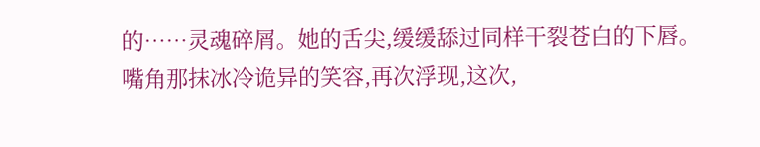的……灵魂碎屑。她的舌尖,缓缓舔过同样干裂苍白的下唇。
嘴角那抹冰冷诡异的笑容,再次浮现,这次,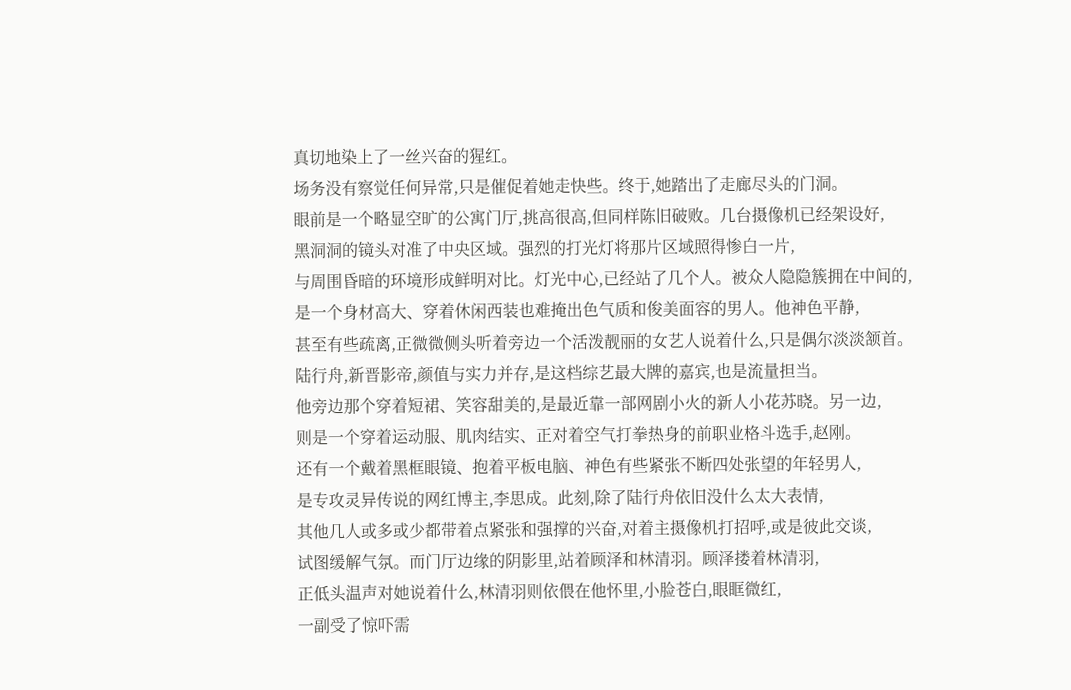真切地染上了一丝兴奋的猩红。
场务没有察觉任何异常,只是催促着她走快些。终于,她踏出了走廊尽头的门洞。
眼前是一个略显空旷的公寓门厅,挑高很高,但同样陈旧破败。几台摄像机已经架设好,
黑洞洞的镜头对准了中央区域。强烈的打光灯将那片区域照得惨白一片,
与周围昏暗的环境形成鲜明对比。灯光中心,已经站了几个人。被众人隐隐簇拥在中间的,
是一个身材高大、穿着休闲西装也难掩出色气质和俊美面容的男人。他神色平静,
甚至有些疏离,正微微侧头听着旁边一个活泼靓丽的女艺人说着什么,只是偶尔淡淡颔首。
陆行舟,新晋影帝,颜值与实力并存,是这档综艺最大牌的嘉宾,也是流量担当。
他旁边那个穿着短裙、笑容甜美的,是最近靠一部网剧小火的新人小花苏晓。另一边,
则是一个穿着运动服、肌肉结实、正对着空气打拳热身的前职业格斗选手,赵刚。
还有一个戴着黑框眼镜、抱着平板电脑、神色有些紧张不断四处张望的年轻男人,
是专攻灵异传说的网红博主,李思成。此刻,除了陆行舟依旧没什么太大表情,
其他几人或多或少都带着点紧张和强撑的兴奋,对着主摄像机打招呼,或是彼此交谈,
试图缓解气氛。而门厅边缘的阴影里,站着顾泽和林清羽。顾泽搂着林清羽,
正低头温声对她说着什么,林清羽则依偎在他怀里,小脸苍白,眼眶微红,
一副受了惊吓需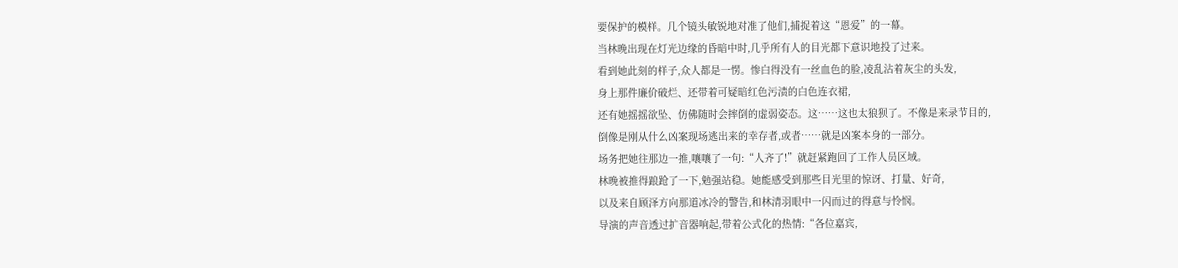要保护的模样。几个镜头敏锐地对准了他们,捕捉着这“恩爱”的一幕。
当林晚出现在灯光边缘的昏暗中时,几乎所有人的目光都下意识地投了过来。
看到她此刻的样子,众人都是一愣。惨白得没有一丝血色的脸,凌乱沾着灰尘的头发,
身上那件廉价破烂、还带着可疑暗红色污渍的白色连衣裙,
还有她摇摇欲坠、仿佛随时会摔倒的虚弱姿态。这……这也太狼狈了。不像是来录节目的,
倒像是刚从什么凶案现场逃出来的幸存者,或者……就是凶案本身的一部分。
场务把她往那边一推,嚷嚷了一句:“人齐了!”就赶紧跑回了工作人员区域。
林晚被推得踉跄了一下,勉强站稳。她能感受到那些目光里的惊讶、打量、好奇,
以及来自顾泽方向那道冰冷的警告,和林清羽眼中一闪而过的得意与怜悯。
导演的声音透过扩音器响起,带着公式化的热情:“各位嘉宾,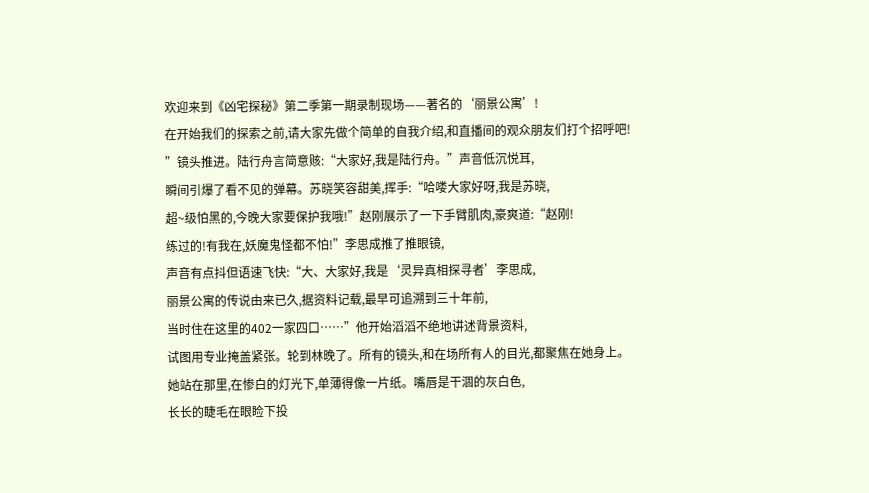欢迎来到《凶宅探秘》第二季第一期录制现场——著名的‘丽景公寓’!
在开始我们的探索之前,请大家先做个简单的自我介绍,和直播间的观众朋友们打个招呼吧!
”镜头推进。陆行舟言简意赅:“大家好,我是陆行舟。”声音低沉悦耳,
瞬间引爆了看不见的弹幕。苏晓笑容甜美,挥手:“哈喽大家好呀,我是苏晓,
超~级怕黑的,今晚大家要保护我哦!”赵刚展示了一下手臂肌肉,豪爽道:“赵刚!
练过的!有我在,妖魔鬼怪都不怕!”李思成推了推眼镜,
声音有点抖但语速飞快:“大、大家好,我是‘灵异真相探寻者’李思成,
丽景公寓的传说由来已久,据资料记载,最早可追溯到三十年前,
当时住在这里的402一家四口……”他开始滔滔不绝地讲述背景资料,
试图用专业掩盖紧张。轮到林晚了。所有的镜头,和在场所有人的目光,都聚焦在她身上。
她站在那里,在惨白的灯光下,单薄得像一片纸。嘴唇是干涸的灰白色,
长长的睫毛在眼睑下投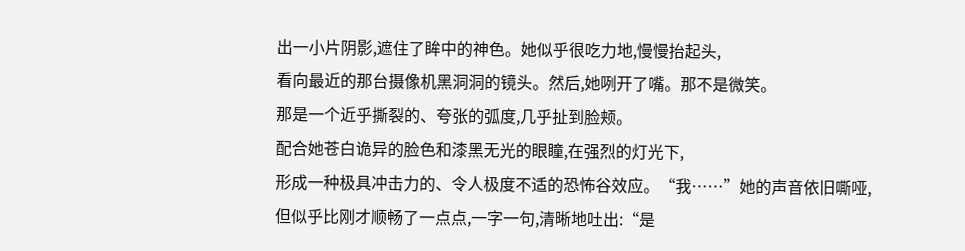出一小片阴影,遮住了眸中的神色。她似乎很吃力地,慢慢抬起头,
看向最近的那台摄像机黑洞洞的镜头。然后,她咧开了嘴。那不是微笑。
那是一个近乎撕裂的、夸张的弧度,几乎扯到脸颊。
配合她苍白诡异的脸色和漆黑无光的眼瞳,在强烈的灯光下,
形成一种极具冲击力的、令人极度不适的恐怖谷效应。“我……”她的声音依旧嘶哑,
但似乎比刚才顺畅了一点点,一字一句,清晰地吐出:“是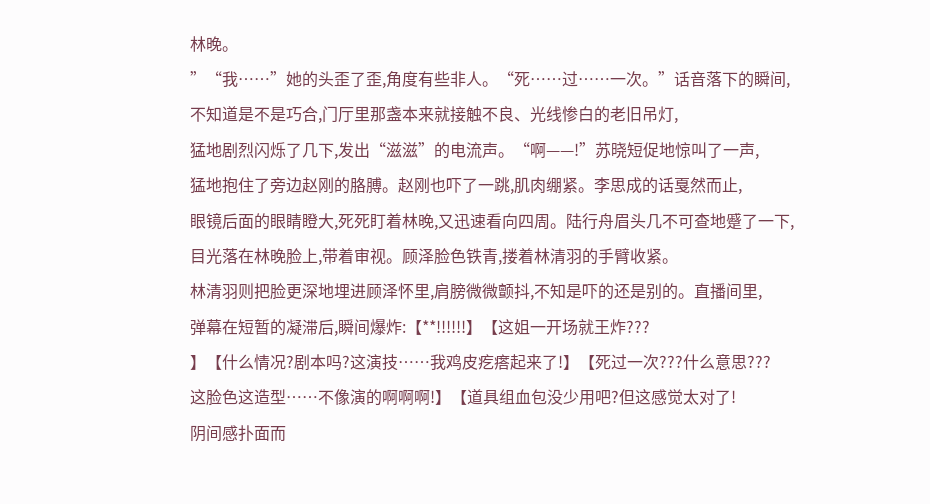林晚。
”“我……”她的头歪了歪,角度有些非人。“死……过……一次。”话音落下的瞬间,
不知道是不是巧合,门厅里那盏本来就接触不良、光线惨白的老旧吊灯,
猛地剧烈闪烁了几下,发出“滋滋”的电流声。“啊——!”苏晓短促地惊叫了一声,
猛地抱住了旁边赵刚的胳膊。赵刚也吓了一跳,肌肉绷紧。李思成的话戛然而止,
眼镜后面的眼睛瞪大,死死盯着林晚,又迅速看向四周。陆行舟眉头几不可查地蹙了一下,
目光落在林晚脸上,带着审视。顾泽脸色铁青,搂着林清羽的手臂收紧。
林清羽则把脸更深地埋进顾泽怀里,肩膀微微颤抖,不知是吓的还是别的。直播间里,
弹幕在短暂的凝滞后,瞬间爆炸:【**!!!!!!】【这姐一开场就王炸???
】【什么情况?剧本吗?这演技……我鸡皮疙瘩起来了!】【死过一次???什么意思???
这脸色这造型……不像演的啊啊啊!】【道具组血包没少用吧?但这感觉太对了!
阴间感扑面而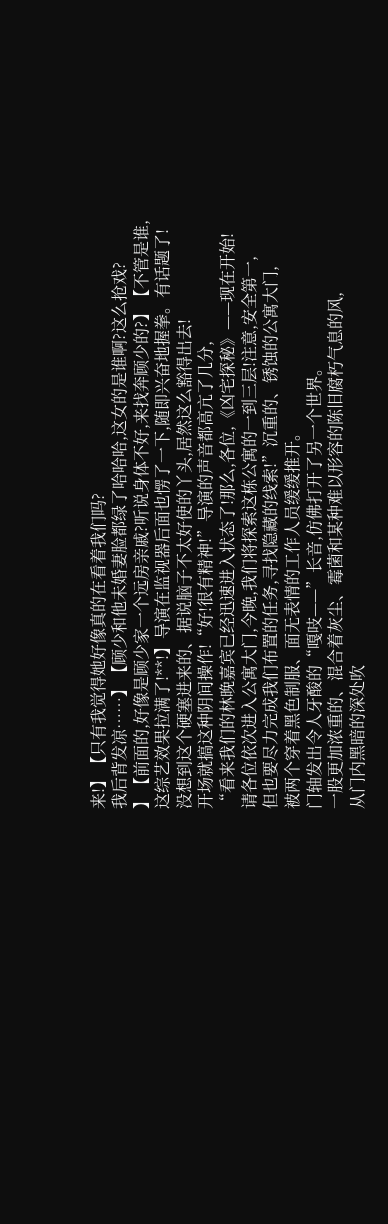来!】【只有我觉得她好像真的在看着我们吗?
我后背发凉……】【顾少和他未婚妻脸都绿了哈哈哈,这女的是谁啊?这么抢戏?
】【前面的,好像是顾少家一个远房亲戚?听说身体不好,来找奔顾少的?】【不管是谁,
这综艺效果拉满了!**!】导演在监视器后面也愣了一下,随即兴奋地握拳。有话题了!
没想到这个硬塞进来的、据说脑子不太好使的丫头,居然这么豁得出去!
开场就搞这种阴间操作!“好!很有精神!”导演的声音都高亢了几分,
“看来我们的林晚嘉宾已经迅速进入状态了!那么,各位,《凶宅探秘》——现在开始!
请各位依次进入公寓大门,今晚,我们将探索这栋公寓的一到三层!注意,安全第一,
但也要尽力完成我们布置的任务,寻找隐藏的线索!”沉重的、锈蚀的公寓大门,
被两个穿着黑色制服、面无表情的工作人员缓缓推开。
门轴发出令人牙酸的“嘎吱——”长音,仿佛打开了另一个世界。
一股更加浓重的、混合着灰尘、霉菌和某种难以形容的陈旧腐朽气息的风,
从门内黑暗的深处吹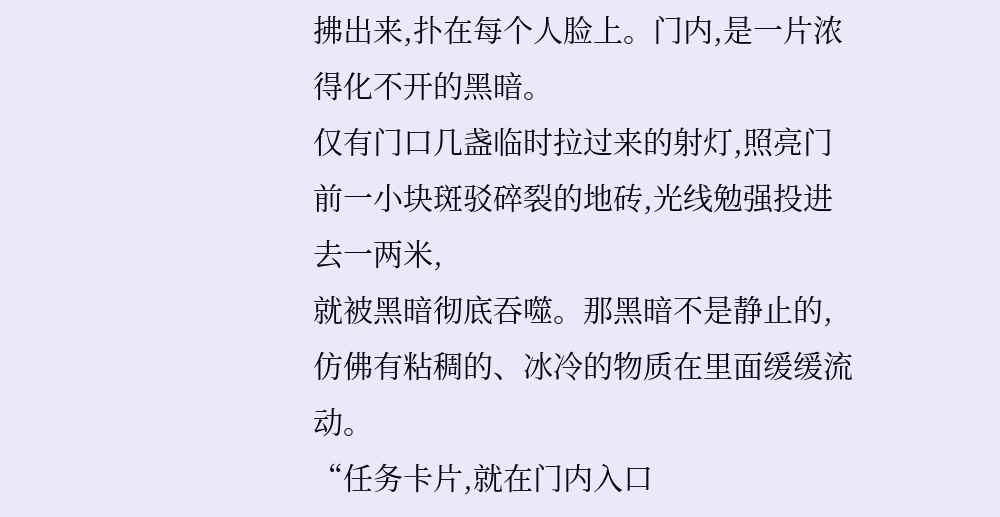拂出来,扑在每个人脸上。门内,是一片浓得化不开的黑暗。
仅有门口几盏临时拉过来的射灯,照亮门前一小块斑驳碎裂的地砖,光线勉强投进去一两米,
就被黑暗彻底吞噬。那黑暗不是静止的,仿佛有粘稠的、冰冷的物质在里面缓缓流动。
“任务卡片,就在门内入口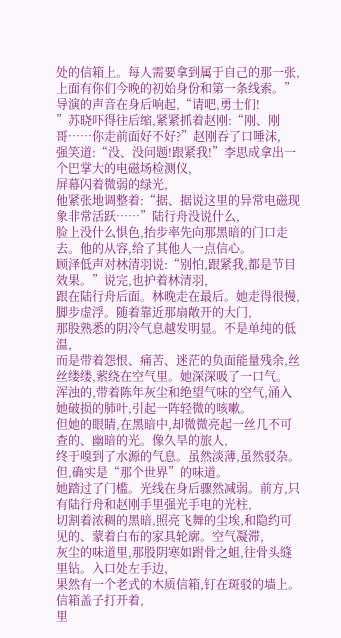处的信箱上。每人需要拿到属于自己的那一张,
上面有你们今晚的初始身份和第一条线索。”导演的声音在身后响起,“请吧,勇士们!
”苏晓吓得往后缩,紧紧抓着赵刚:“刚、刚哥……你走前面好不好?”赵刚吞了口唾沫,
强笑道:“没、没问题!跟紧我!”李思成拿出一个巴掌大的电磁场检测仪,
屏幕闪着微弱的绿光,
他紧张地调整着:“据、据说这里的异常电磁现象非常活跃……”陆行舟没说什么,
脸上没什么惧色,抬步率先向那黑暗的门口走去。他的从容,给了其他人一点信心。
顾泽低声对林清羽说:“别怕,跟紧我,都是节目效果。”说完,也护着林清羽,
跟在陆行舟后面。林晚走在最后。她走得很慢,脚步虚浮。随着靠近那扇敞开的大门,
那股熟悉的阴冷气息越发明显。不是单纯的低温,
而是带着怨恨、痛苦、迷茫的负面能量残余,丝丝缕缕,萦绕在空气里。她深深吸了一口气。
浑浊的,带着陈年灰尘和绝望气味的空气,涌入她破损的肺叶,引起一阵轻微的咳嗽。
但她的眼睛,在黑暗中,却微微亮起一丝几不可查的、幽暗的光。像久旱的旅人,
终于嗅到了水源的气息。虽然淡薄,虽然驳杂。但,确实是“那个世界”的味道。
她踏过了门槛。光线在身后骤然减弱。前方,只有陆行舟和赵刚手里强光手电的光柱,
切割着浓稠的黑暗,照亮飞舞的尘埃,和隐约可见的、蒙着白布的家具轮廓。空气凝滞,
灰尘的味道里,那股阴寒如跗骨之蛆,往骨头缝里钻。入口处左手边,
果然有一个老式的木质信箱,钉在斑驳的墙上。信箱盖子打开着,
里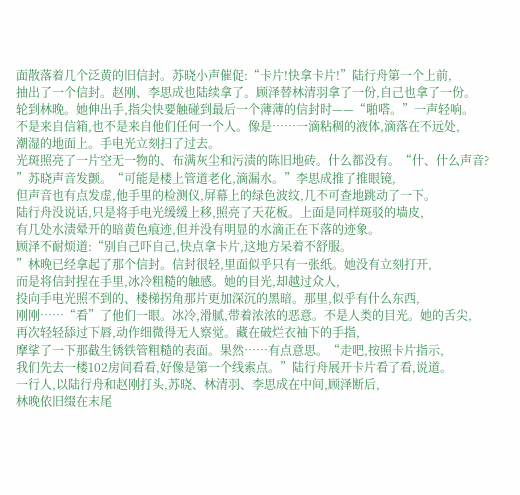面散落着几个泛黄的旧信封。苏晓小声催促:“卡片!快拿卡片!”陆行舟第一个上前,
抽出了一个信封。赵刚、李思成也陆续拿了。顾泽替林清羽拿了一份,自己也拿了一份。
轮到林晚。她伸出手,指尖快要触碰到最后一个薄薄的信封时——“啪嗒。”一声轻响。
不是来自信箱,也不是来自他们任何一个人。像是……一滴粘稠的液体,滴落在不远处,
潮湿的地面上。手电光立刻扫了过去。
光斑照亮了一片空无一物的、布满灰尘和污渍的陈旧地砖。什么都没有。“什、什么声音?
”苏晓声音发颤。“可能是楼上管道老化,滴漏水。”李思成推了推眼镜,
但声音也有点发虚,他手里的检测仪,屏幕上的绿色波纹,几不可查地跳动了一下。
陆行舟没说话,只是将手电光缓缓上移,照亮了天花板。上面是同样斑驳的墙皮,
有几处水渍晕开的暗黄色痕迹,但并没有明显的水滴正在下落的迹象。
顾泽不耐烦道:“别自己吓自己,快点拿卡片,这地方呆着不舒服。
”林晚已经拿起了那个信封。信封很轻,里面似乎只有一张纸。她没有立刻打开,
而是将信封捏在手里,冰冷粗糙的触感。她的目光,却越过众人,
投向手电光照不到的、楼梯拐角那片更加深沉的黑暗。那里,似乎有什么东西,
刚刚……“看”了他们一眼。冰冷,滑腻,带着浓浓的恶意。不是人类的目光。她的舌尖,
再次轻轻舔过下唇,动作细微得无人察觉。藏在破烂衣袖下的手指,
摩挲了一下那截生锈铁管粗糙的表面。果然……有点意思。“走吧,按照卡片指示,
我们先去一楼102房间看看,好像是第一个线索点。”陆行舟展开卡片看了看,说道。
一行人,以陆行舟和赵刚打头,苏晓、林清羽、李思成在中间,顾泽断后,
林晚依旧缀在末尾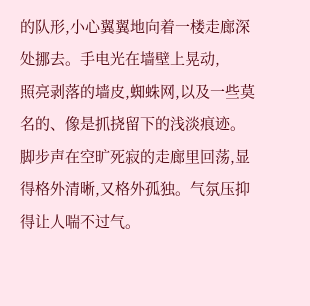的队形,小心翼翼地向着一楼走廊深处挪去。手电光在墙壁上晃动,
照亮剥落的墙皮,蜘蛛网,以及一些莫名的、像是抓挠留下的浅淡痕迹。
脚步声在空旷死寂的走廊里回荡,显得格外清晰,又格外孤独。气氛压抑得让人喘不过气。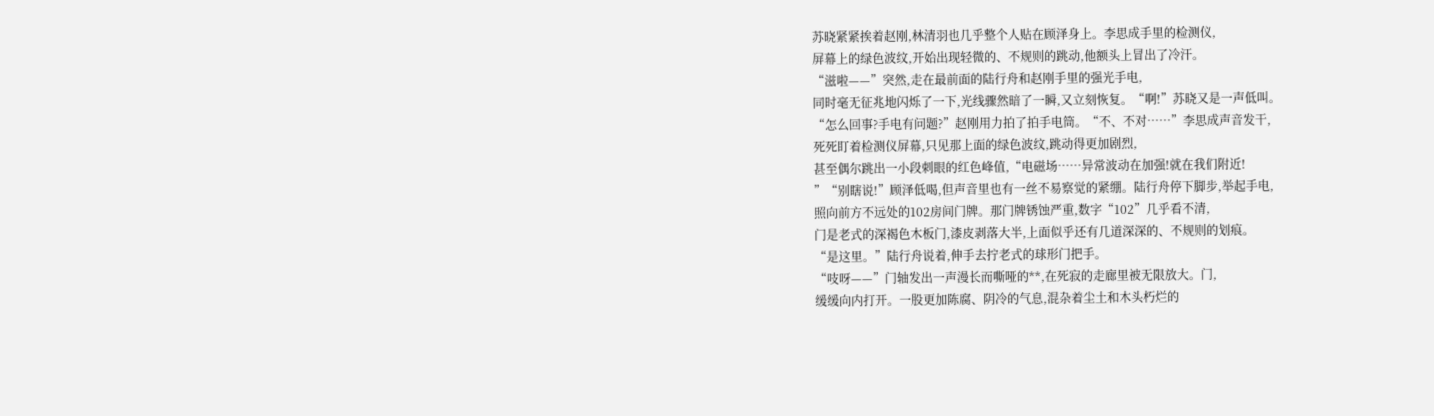苏晓紧紧挨着赵刚,林清羽也几乎整个人贴在顾泽身上。李思成手里的检测仪,
屏幕上的绿色波纹,开始出现轻微的、不规则的跳动,他额头上冒出了冷汗。
“滋啦——”突然,走在最前面的陆行舟和赵刚手里的强光手电,
同时毫无征兆地闪烁了一下,光线骤然暗了一瞬,又立刻恢复。“啊!”苏晓又是一声低叫。
“怎么回事?手电有问题?”赵刚用力拍了拍手电筒。“不、不对……”李思成声音发干,
死死盯着检测仪屏幕,只见那上面的绿色波纹,跳动得更加剧烈,
甚至偶尔跳出一小段刺眼的红色峰值,“电磁场……异常波动在加强!就在我们附近!
”“别瞎说!”顾泽低喝,但声音里也有一丝不易察觉的紧绷。陆行舟停下脚步,举起手电,
照向前方不远处的102房间门牌。那门牌锈蚀严重,数字“102”几乎看不清,
门是老式的深褐色木板门,漆皮剥落大半,上面似乎还有几道深深的、不规则的划痕。
“是这里。”陆行舟说着,伸手去拧老式的球形门把手。
“吱呀——”门轴发出一声漫长而嘶哑的**,在死寂的走廊里被无限放大。门,
缓缓向内打开。一股更加陈腐、阴冷的气息,混杂着尘土和木头朽烂的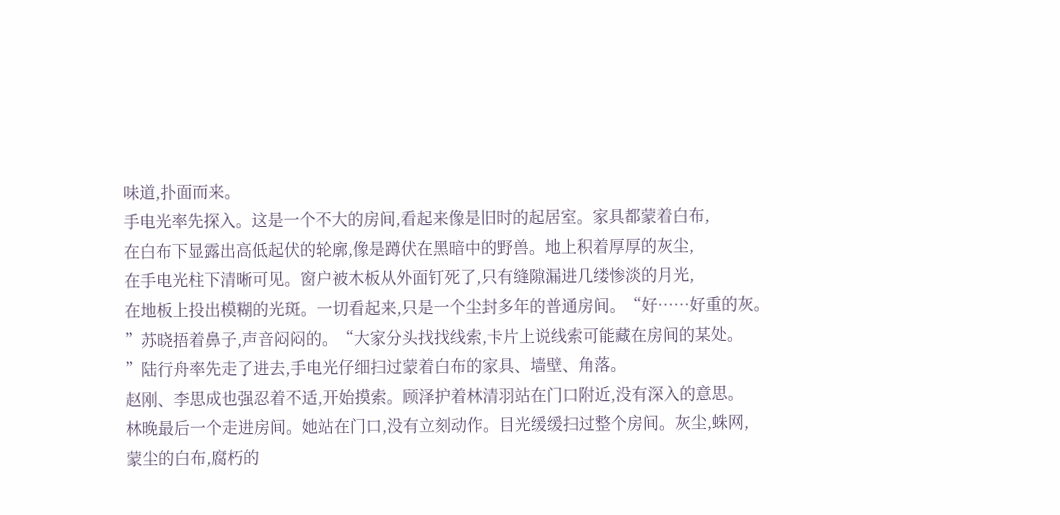味道,扑面而来。
手电光率先探入。这是一个不大的房间,看起来像是旧时的起居室。家具都蒙着白布,
在白布下显露出高低起伏的轮廓,像是蹲伏在黑暗中的野兽。地上积着厚厚的灰尘,
在手电光柱下清晰可见。窗户被木板从外面钉死了,只有缝隙漏进几缕惨淡的月光,
在地板上投出模糊的光斑。一切看起来,只是一个尘封多年的普通房间。“好……好重的灰。
”苏晓捂着鼻子,声音闷闷的。“大家分头找找线索,卡片上说线索可能藏在房间的某处。
”陆行舟率先走了进去,手电光仔细扫过蒙着白布的家具、墙壁、角落。
赵刚、李思成也强忍着不适,开始摸索。顾泽护着林清羽站在门口附近,没有深入的意思。
林晚最后一个走进房间。她站在门口,没有立刻动作。目光缓缓扫过整个房间。灰尘,蛛网,
蒙尘的白布,腐朽的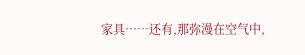家具……还有,那弥漫在空气中,